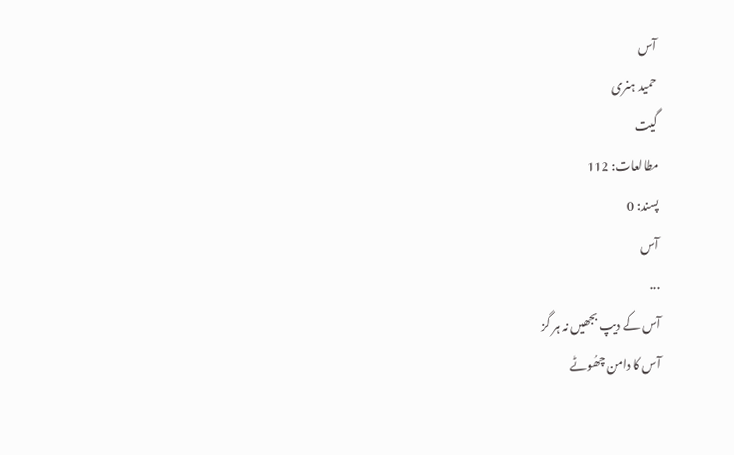آس
حمید ہنری
گیت
مطالعات: 112
پسند: 0
آس
...
آس کے دیپ بجھیں نہ ہر گز
آس کا دامن چھُوٹے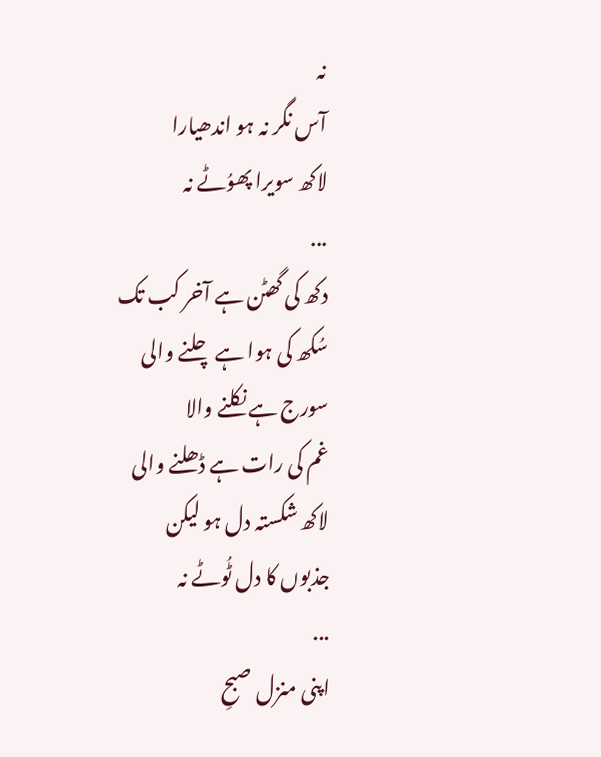نہ
آس نگر نہ ہو اندھیارا
لاکھ سویرا پھوُٹے نہ
...
دکھ کی گھٹن ہے آخر کب تک
سُکھ کی ہوا ہے چلنے والی
سورج ہے نکلنے والا
غم کی رات ہے ڈھلنے والی
لاکھ شکستہ دل ہو لیکن
جذبوں کا دل ٹُوٹے نہ
...
اپنی منزل صبحِ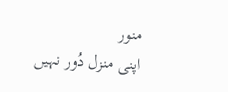منور
اپنی منزل دُور نہیں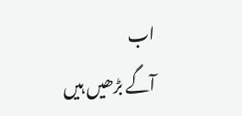اب
آگے بڑھیں ہیں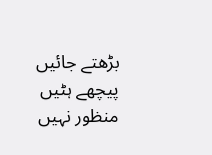بڑھتے جائیں
پیچھے ہٹیں منظور نہیں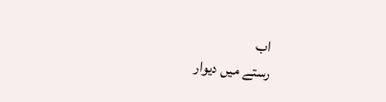اب
رستے میں دیوار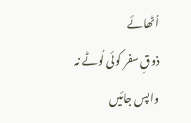اُٹھائے
ذوقِ سفر کوئی لُوٹے نہ
واپس جائیں